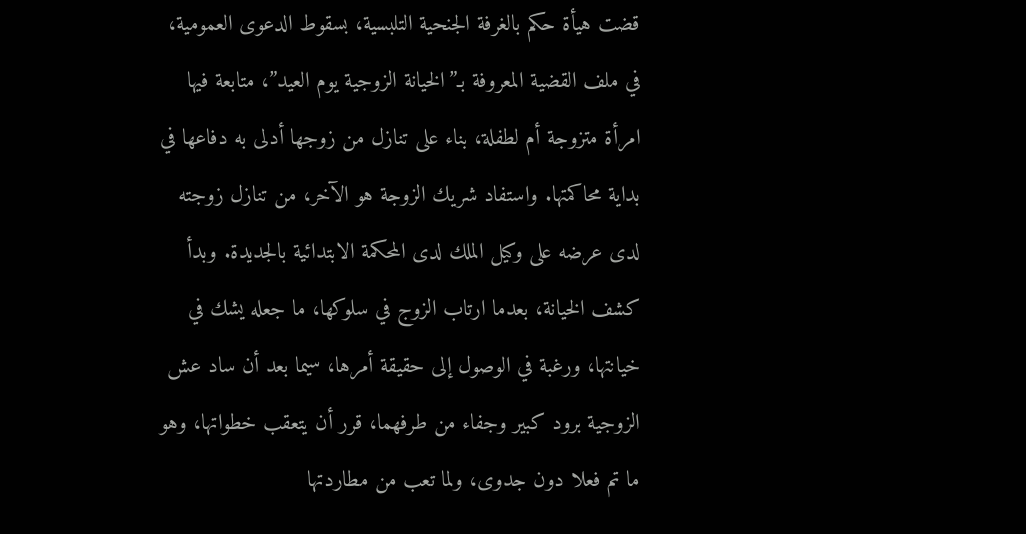قضت هيأة حكم بالغرفة الجنحية التلبسية، بسقوط الدعوى العمومية، في ملف القضية المعروفة بـ”الخيانة الزوجية يوم العيد”، متابعة فيها امرأة متزوجة أم لطفلة، بناء على تنازل من زوجها أدلى به دفاعها في بداية محاكمتها. واستفاد شريك الزوجة هو الآخر، من تنازل زوجته لدى عرضه على وكيل الملك لدى المحكمة الابتدائية بالجديدة. وبدأ كشف الخيانة، بعدما ارتاب الزوج في سلوكها، ما جعله يشك في خيانتها، ورغبة في الوصول إلى حقيقة أمرها، سيما بعد أن ساد عش الزوجية برود كبير وجفاء من طرفهما، قرر أن يتعقب خطواتها، وهو ما تم فعلا دون جدوى، ولما تعب من مطاردتها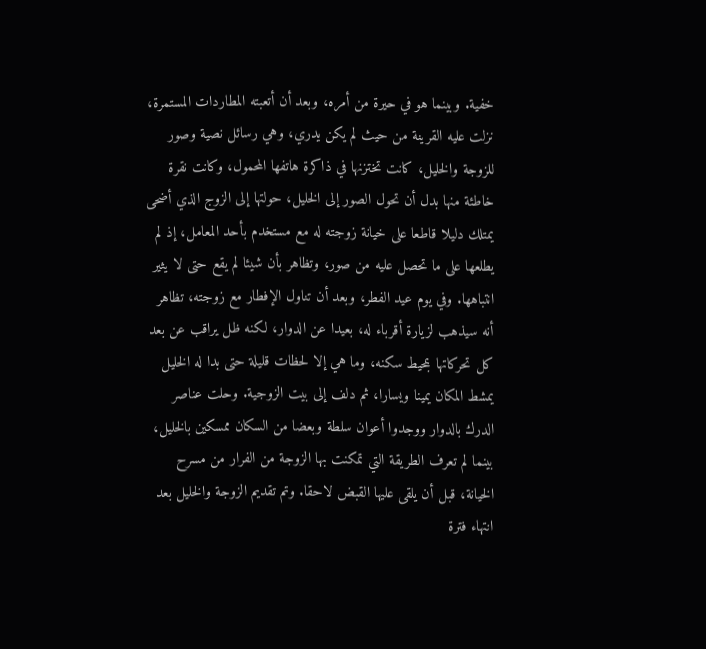خفية. وبينما هو في حيرة من أمره، وبعد أن أتعبته المطاردات المستمرة، نزلت عليه القرينة من حيث لم يكن يدري، وهي رسائل نصية وصور للزوجة والخليل، كانت تختزنها في ذاكرة هاتفها المحمول، وكانت نقرة خاطئة منها بدل أن تحول الصور إلى الخليل، حولتها إلى الزوج الذي أضحى يمتلك دليلا قاطعا على خيانة زوجته له مع مستخدم بأحد المعامل، إذ لم يطلعها على ما تحصل عليه من صور، وتظاهر بأن شيئا لم يقع حتى لا يثير انتباهها. وفي يوم عيد الفطر، وبعد أن تناول الإفطار مع زوجته، تظاهر أنه سيذهب لزيارة أقرباء له، بعيدا عن الدوار، لكنه ظل يراقب عن بعد كل تحركاتها بمحيط سكنه، وما هي إلا لحظات قليلة حتى بدا له الخليل يمشط المكان يمينا ويسارا، ثم دلف إلى بيت الزوجية. وحلت عناصر الدرك بالدوار ووجدوا أعوان سلطة وبعضا من السكان ممسكين بالخليل، بينما لم تعرف الطريقة التي تمكنت بها الزوجة من الفرار من مسرح الخيانة، قبل أن يلقى عليها القبض لاحقا. وتم تقديم الزوجة والخليل بعد انتهاء فترة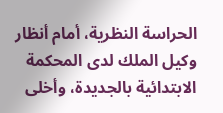الحراسة النظرية، أمام أنظار وكيل الملك لدى المحكمة الابتدائية بالجديدة، وأخلى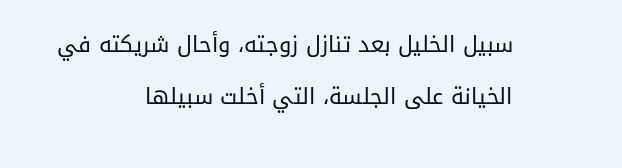سبيل الخليل بعد تنازل زوجته، وأحال شريكته في الخيانة على الجلسة، التي أخلت سبيلها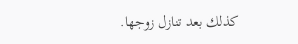كذلك بعد تنازل زوجها.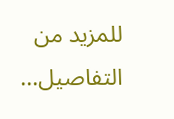للمزيد من التفاصيل...